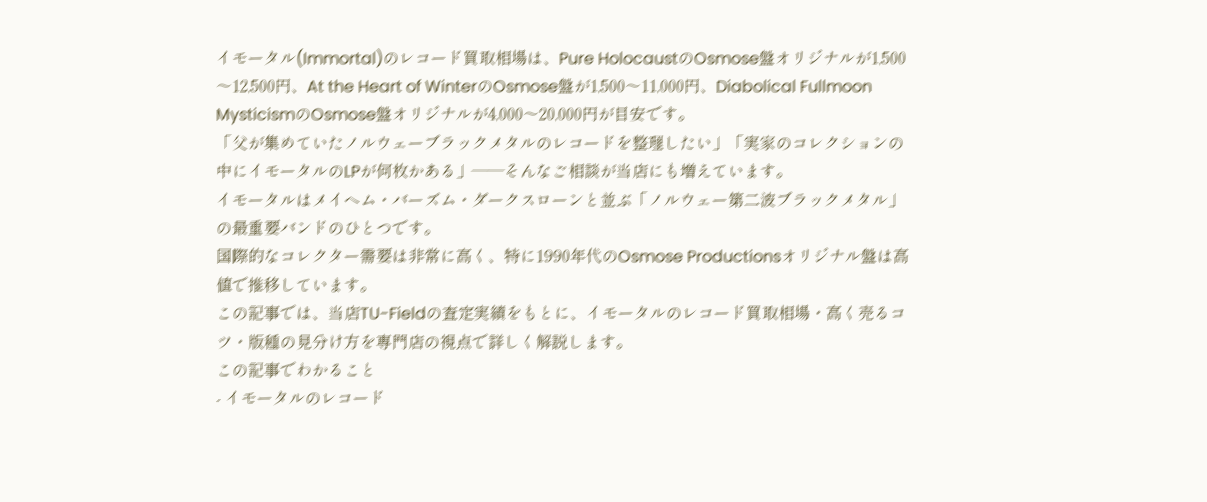イモータル(Immortal)のレコード買取相場は、Pure HolocaustのOsmose盤オリジナルが1,500〜12,500円、At the Heart of WinterのOsmose盤が1,500〜11,000円、Diabolical Fullmoon MysticismのOsmose盤オリジナルが4,000〜20,000円が目安です。
「父が集めていたノルウェーブラックメタルのレコードを整理したい」「実家のコレクションの中にイモータルのLPが何枚かある」——そんなご相談が当店にも増えています。
イモータルはメイヘム・バーズム・ダークスローンと並ぶ「ノルウェー第二波ブラックメタル」の最重要バンドのひとつです。
国際的なコレクター需要は非常に高く、特に1990年代のOsmose Productionsオリジナル盤は高値で推移しています。
この記事では、当店TU-Fieldの査定実績をもとに、イモータルのレコード買取相場・高く売るコツ・版種の見分け方を専門店の視点で詳しく解説します。
この記事でわかること
- イモータルのレコード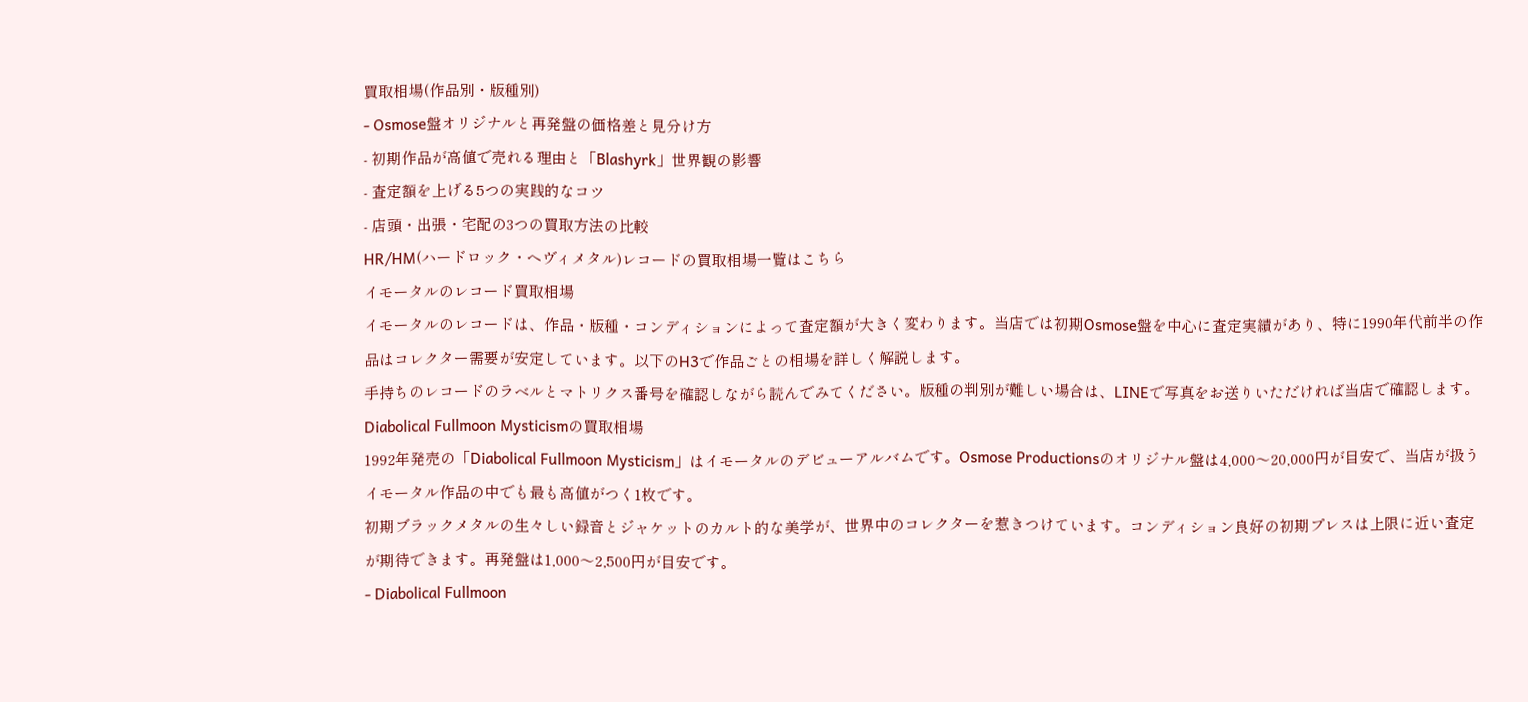買取相場(作品別・版種別)
- Osmose盤オリジナルと再発盤の価格差と見分け方
- 初期作品が高値で売れる理由と「Blashyrk」世界観の影響
- 査定額を上げる5つの実践的なコツ
- 店頭・出張・宅配の3つの買取方法の比較
HR/HM(ハードロック・ヘヴィメタル)レコードの買取相場一覧はこちら
イモータルのレコード買取相場
イモータルのレコードは、作品・版種・コンディションによって査定額が大きく変わります。当店では初期Osmose盤を中心に査定実績があり、特に1990年代前半の作品はコレクター需要が安定しています。以下のH3で作品ごとの相場を詳しく解説します。
手持ちのレコードのラベルとマトリクス番号を確認しながら読んでみてください。版種の判別が難しい場合は、LINEで写真をお送りいただければ当店で確認します。
Diabolical Fullmoon Mysticismの買取相場
1992年発売の「Diabolical Fullmoon Mysticism」はイモータルのデビューアルバムです。Osmose Productionsのオリジナル盤は4,000〜20,000円が目安で、当店が扱うイモータル作品の中でも最も高値がつく1枚です。
初期ブラックメタルの生々しい録音とジャケットのカルト的な美学が、世界中のコレクターを惹きつけています。コンディション良好の初期プレスは上限に近い査定が期待できます。再発盤は1,000〜2,500円が目安です。
- Diabolical Fullmoon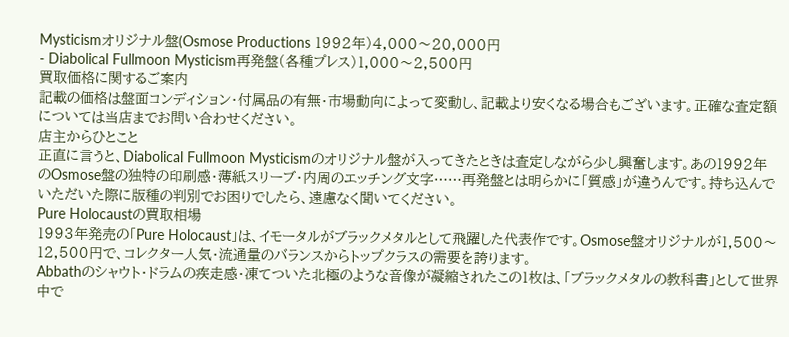Mysticismオリジナル盤(Osmose Productions 1992年)4,000〜20,000円
- Diabolical Fullmoon Mysticism再発盤(各種プレス)1,000〜2,500円
買取価格に関するご案内
記載の価格は盤面コンディション・付属品の有無・市場動向によって変動し、記載より安くなる場合もございます。正確な査定額については当店までお問い合わせください。
店主からひとこと
正直に言うと、Diabolical Fullmoon Mysticismのオリジナル盤が入ってきたときは査定しながら少し興奮します。あの1992年のOsmose盤の独特の印刷感・薄紙スリーブ・内周のエッチング文字……再発盤とは明らかに「質感」が違うんです。持ち込んでいただいた際に版種の判別でお困りでしたら、遠慮なく聞いてください。
Pure Holocaustの買取相場
1993年発売の「Pure Holocaust」は、イモータルがブラックメタルとして飛躍した代表作です。Osmose盤オリジナルが1,500〜12,500円で、コレクター人気・流通量のバランスからトップクラスの需要を誇ります。
Abbathのシャウト・ドラムの疾走感・凍てついた北極のような音像が凝縮されたこの1枚は、「ブラックメタルの教科書」として世界中で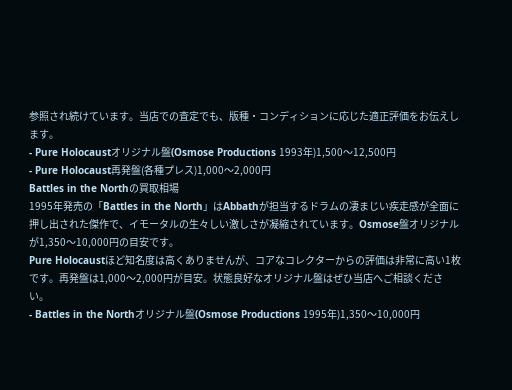参照され続けています。当店での査定でも、版種・コンディションに応じた適正評価をお伝えします。
- Pure Holocaustオリジナル盤(Osmose Productions 1993年)1,500〜12,500円
- Pure Holocaust再発盤(各種プレス)1,000〜2,000円
Battles in the Northの買取相場
1995年発売の「Battles in the North」はAbbathが担当するドラムの凄まじい疾走感が全面に押し出された傑作で、イモータルの生々しい激しさが凝縮されています。Osmose盤オリジナルが1,350〜10,000円の目安です。
Pure Holocaustほど知名度は高くありませんが、コアなコレクターからの評価は非常に高い1枚です。再発盤は1,000〜2,000円が目安。状態良好なオリジナル盤はぜひ当店へご相談ください。
- Battles in the Northオリジナル盤(Osmose Productions 1995年)1,350〜10,000円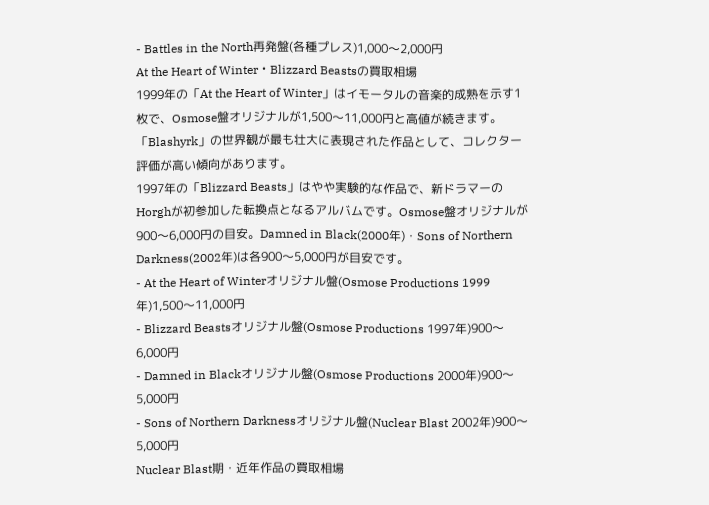- Battles in the North再発盤(各種プレス)1,000〜2,000円
At the Heart of Winter・Blizzard Beastsの買取相場
1999年の「At the Heart of Winter」はイモータルの音楽的成熟を示す1枚で、Osmose盤オリジナルが1,500〜11,000円と高値が続きます。「Blashyrk」の世界観が最も壮大に表現された作品として、コレクター評価が高い傾向があります。
1997年の「Blizzard Beasts」はやや実験的な作品で、新ドラマーのHorghが初参加した転換点となるアルバムです。Osmose盤オリジナルが900〜6,000円の目安。Damned in Black(2000年)・Sons of Northern Darkness(2002年)は各900〜5,000円が目安です。
- At the Heart of Winterオリジナル盤(Osmose Productions 1999年)1,500〜11,000円
- Blizzard Beastsオリジナル盤(Osmose Productions 1997年)900〜6,000円
- Damned in Blackオリジナル盤(Osmose Productions 2000年)900〜5,000円
- Sons of Northern Darknessオリジナル盤(Nuclear Blast 2002年)900〜5,000円
Nuclear Blast期・近年作品の買取相場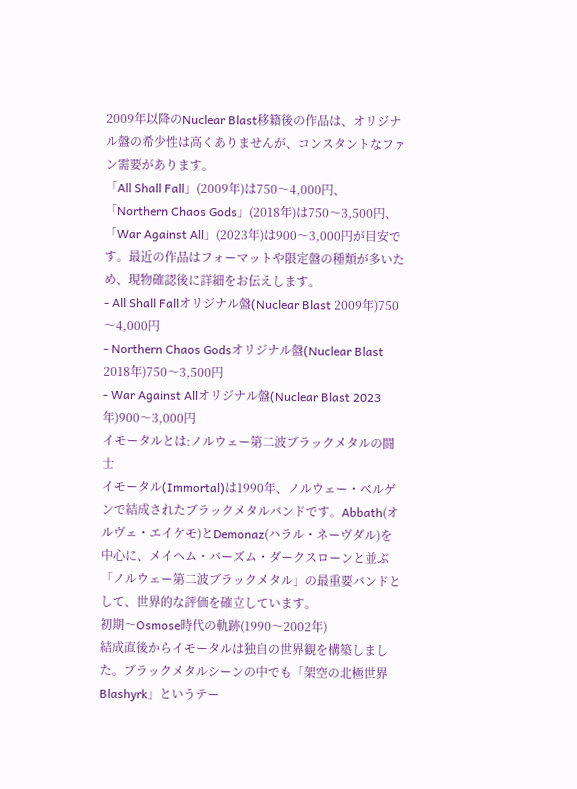2009年以降のNuclear Blast移籍後の作品は、オリジナル盤の希少性は高くありませんが、コンスタントなファン需要があります。
「All Shall Fall」(2009年)は750〜4,000円、「Northern Chaos Gods」(2018年)は750〜3,500円、「War Against All」(2023年)は900〜3,000円が目安です。最近の作品はフォーマットや限定盤の種類が多いため、現物確認後に詳細をお伝えします。
- All Shall Fallオリジナル盤(Nuclear Blast 2009年)750〜4,000円
- Northern Chaos Godsオリジナル盤(Nuclear Blast 2018年)750〜3,500円
- War Against Allオリジナル盤(Nuclear Blast 2023年)900〜3,000円
イモータルとは:ノルウェー第二波ブラックメタルの闘士
イモータル(Immortal)は1990年、ノルウェー・ベルゲンで結成されたブラックメタルバンドです。Abbath(オルヴェ・エイケモ)とDemonaz(ハラル・ネーヴダル)を中心に、メイヘム・バーズム・ダークスローンと並ぶ「ノルウェー第二波ブラックメタル」の最重要バンドとして、世界的な評価を確立しています。
初期〜Osmose時代の軌跡(1990〜2002年)
結成直後からイモータルは独自の世界観を構築しました。ブラックメタルシーンの中でも「架空の北極世界Blashyrk」というテー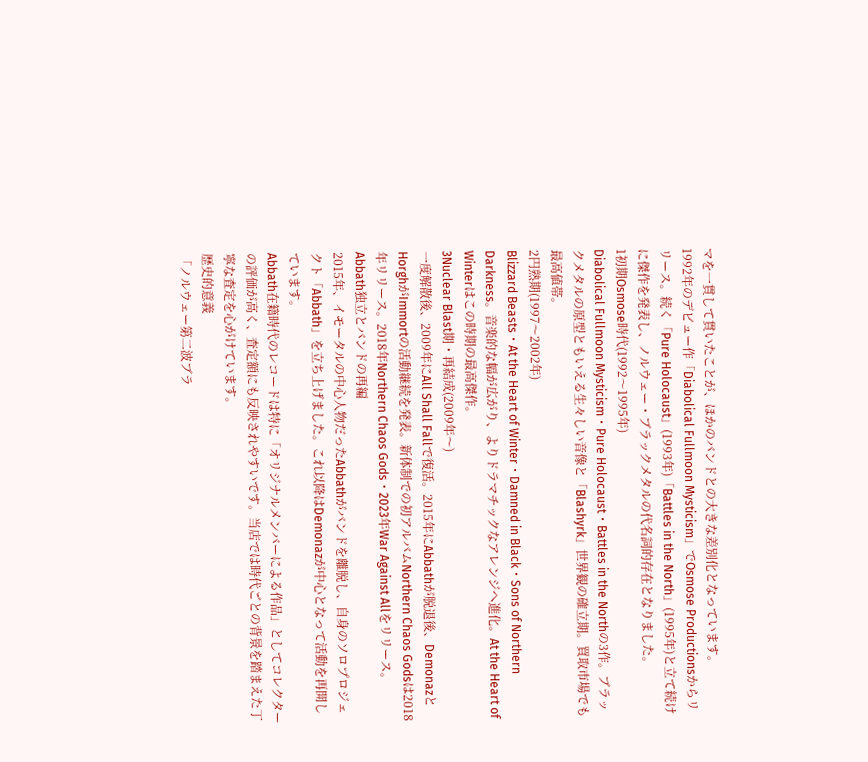マを一貫して貫いたことが、ほかのバンドとの大きな差別化となっています。
1992年のデビュー作「Diabolical Fullmoon Mysticism」でOsmose Productionsからリリース。続く「Pure Holocaust」(1993年)「Battles in the North」(1995年)と立て続けに傑作を発表し、ノルウェー・ブラックメタルの代名詞的存在となりました。
1初期Osmose時代(1992〜1995年)
Diabolical Fullmoon Mysticism・Pure Holocaust・Battles in the Northの3作。ブラックメタルの原型ともいえる生々しい音像と「Blashyrk」世界観の確立期。買取市場でも最高値帯。
2円熟期(1997〜2002年)
Blizzard Beasts・At the Heart of Winter・Damned in Black・Sons of Northern Darkness。音楽的な幅が広がり、よりドラマチックなアレンジへ進化。At the Heart of Winterはこの時期の最高傑作。
3Nuclear Blast期・再結成(2009年〜)
一度解散後、2009年にAll Shall Fallで復活。2015年にAbbathが脱退後、DemonazとHorghがImmortの活動継続を発表。新体制での初アルバムNorthern Chaos Godsは2018年リリース。2018年Northern Chaos Gods・2023年War Against Allをリリース。
Abbath独立とバンドの再編
2015年、イモータルの中心人物だったAbbathがバンドを離脱し、自身のソロプロジェクト「Abbath」を立ち上げました。これ以降はDemonazが中心となって活動を再開しています。
Abbath在籍時代のレコードは特に「オリジナルメンバーによる作品」としてコレクターの評価が高く、査定額にも反映されやすいです。当店では時代ごとの背景を踏まえた丁寧な査定を心がけています。
歴史的意義
「ノルウェー第二波ブラ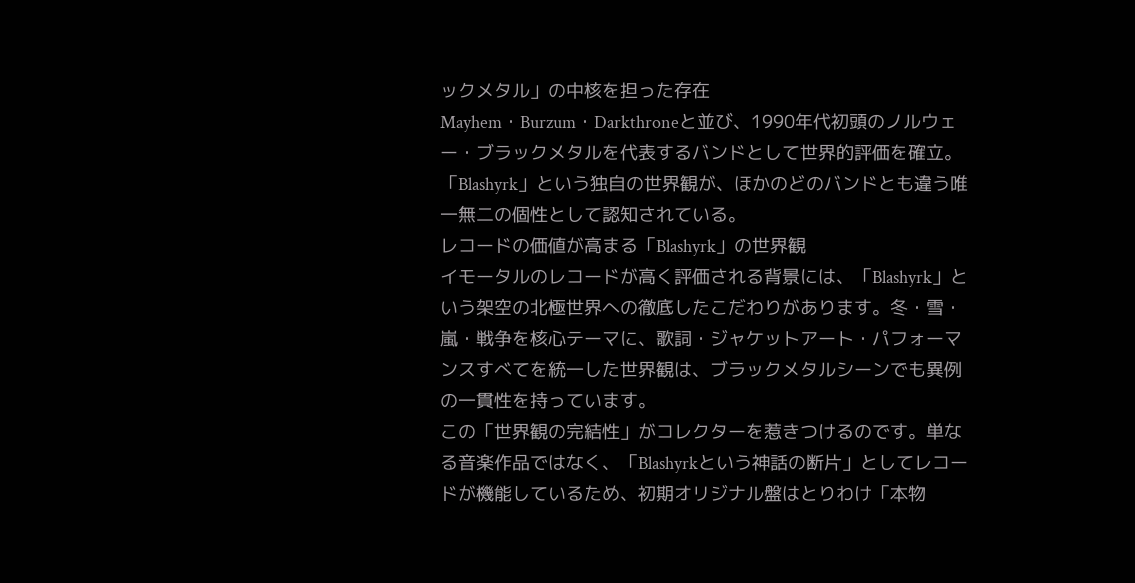ックメタル」の中核を担った存在
Mayhem・Burzum・Darkthroneと並び、1990年代初頭のノルウェー・ブラックメタルを代表するバンドとして世界的評価を確立。「Blashyrk」という独自の世界観が、ほかのどのバンドとも違う唯一無二の個性として認知されている。
レコードの価値が高まる「Blashyrk」の世界観
イモータルのレコードが高く評価される背景には、「Blashyrk」という架空の北極世界への徹底したこだわりがあります。冬・雪・嵐・戦争を核心テーマに、歌詞・ジャケットアート・パフォーマンスすべてを統一した世界観は、ブラックメタルシーンでも異例の一貫性を持っています。
この「世界観の完結性」がコレクターを惹きつけるのです。単なる音楽作品ではなく、「Blashyrkという神話の断片」としてレコードが機能しているため、初期オリジナル盤はとりわけ「本物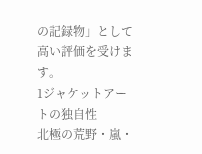の記録物」として高い評価を受けます。
1ジャケットアートの独自性
北極の荒野・嵐・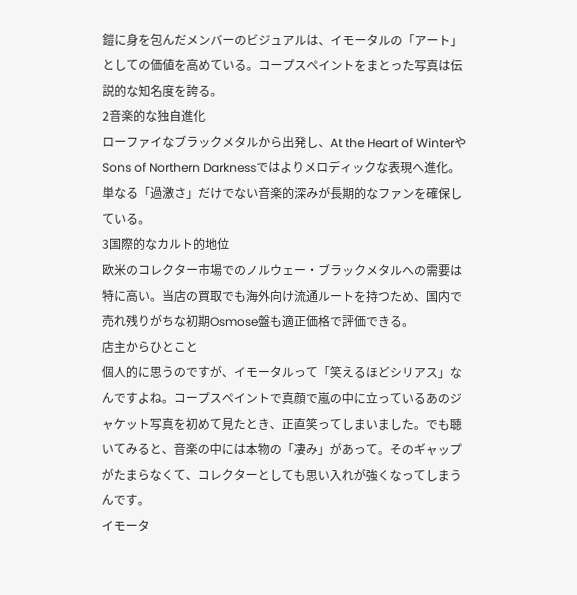鎧に身を包んだメンバーのビジュアルは、イモータルの「アート」としての価値を高めている。コープスペイントをまとった写真は伝説的な知名度を誇る。
2音楽的な独自進化
ローファイなブラックメタルから出発し、At the Heart of WinterやSons of Northern Darknessではよりメロディックな表現へ進化。単なる「過激さ」だけでない音楽的深みが長期的なファンを確保している。
3国際的なカルト的地位
欧米のコレクター市場でのノルウェー・ブラックメタルへの需要は特に高い。当店の買取でも海外向け流通ルートを持つため、国内で売れ残りがちな初期Osmose盤も適正価格で評価できる。
店主からひとこと
個人的に思うのですが、イモータルって「笑えるほどシリアス」なんですよね。コープスペイントで真顔で嵐の中に立っているあのジャケット写真を初めて見たとき、正直笑ってしまいました。でも聴いてみると、音楽の中には本物の「凄み」があって。そのギャップがたまらなくて、コレクターとしても思い入れが強くなってしまうんです。
イモータ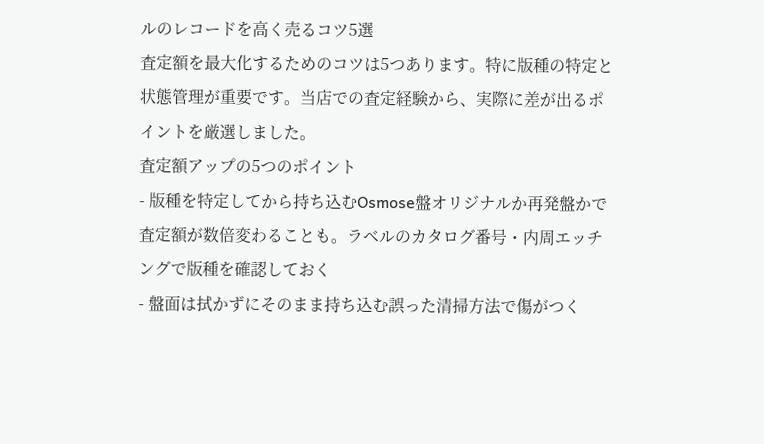ルのレコードを高く売るコツ5選
査定額を最大化するためのコツは5つあります。特に版種の特定と状態管理が重要です。当店での査定経験から、実際に差が出るポイントを厳選しました。
査定額アップの5つのポイント
- 版種を特定してから持ち込むOsmose盤オリジナルか再発盤かで査定額が数倍変わることも。ラベルのカタログ番号・内周エッチングで版種を確認しておく
- 盤面は拭かずにそのまま持ち込む誤った清掃方法で傷がつく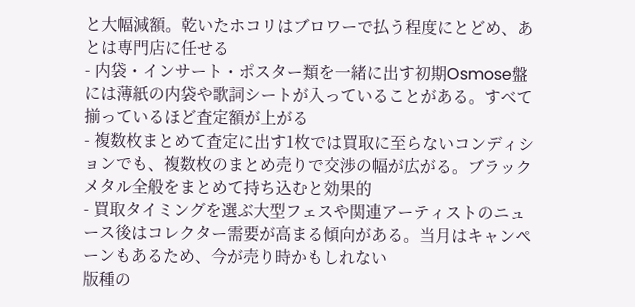と大幅減額。乾いたホコリはブロワーで払う程度にとどめ、あとは専門店に任せる
- 内袋・インサート・ポスター類を一緒に出す初期Osmose盤には薄紙の内袋や歌詞シートが入っていることがある。すべて揃っているほど査定額が上がる
- 複数枚まとめて査定に出す1枚では買取に至らないコンディションでも、複数枚のまとめ売りで交渉の幅が広がる。ブラックメタル全般をまとめて持ち込むと効果的
- 買取タイミングを選ぶ大型フェスや関連アーティストのニュース後はコレクター需要が高まる傾向がある。当月はキャンペーンもあるため、今が売り時かもしれない
版種の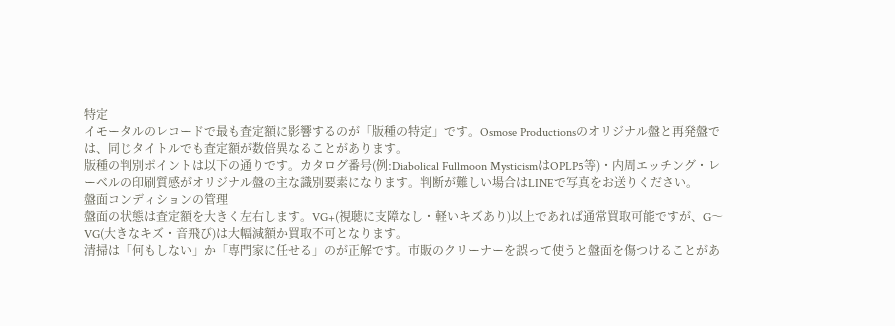特定
イモータルのレコードで最も査定額に影響するのが「版種の特定」です。Osmose Productionsのオリジナル盤と再発盤では、同じタイトルでも査定額が数倍異なることがあります。
版種の判別ポイントは以下の通りです。カタログ番号(例:Diabolical Fullmoon MysticismはOPLP5等)・内周エッチング・レーベルの印刷質感がオリジナル盤の主な識別要素になります。判断が難しい場合はLINEで写真をお送りください。
盤面コンディションの管理
盤面の状態は査定額を大きく左右します。VG+(視聴に支障なし・軽いキズあり)以上であれば通常買取可能ですが、G〜VG(大きなキズ・音飛び)は大幅減額か買取不可となります。
清掃は「何もしない」か「専門家に任せる」のが正解です。市販のクリーナーを誤って使うと盤面を傷つけることがあ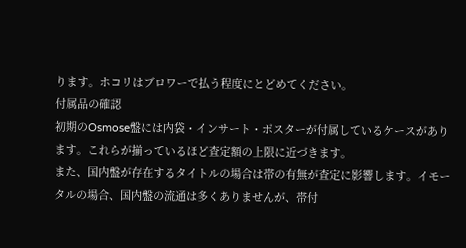ります。ホコリはブロワーで払う程度にとどめてください。
付属品の確認
初期のOsmose盤には内袋・インサート・ポスターが付属しているケースがあります。これらが揃っているほど査定額の上限に近づきます。
また、国内盤が存在するタイトルの場合は帯の有無が査定に影響します。イモータルの場合、国内盤の流通は多くありませんが、帯付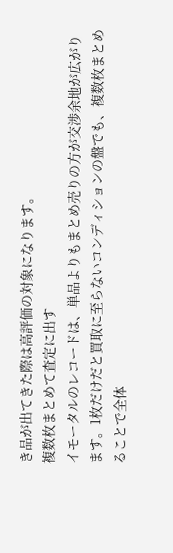き品が出てきた際は高評価の対象になります。
複数枚まとめて査定に出す
イモータルのレコードは、単品よりもまとめ売りの方が交渉余地が広がります。1枚だけだと買取に至らないコンディションの盤でも、複数枚まとめることで全体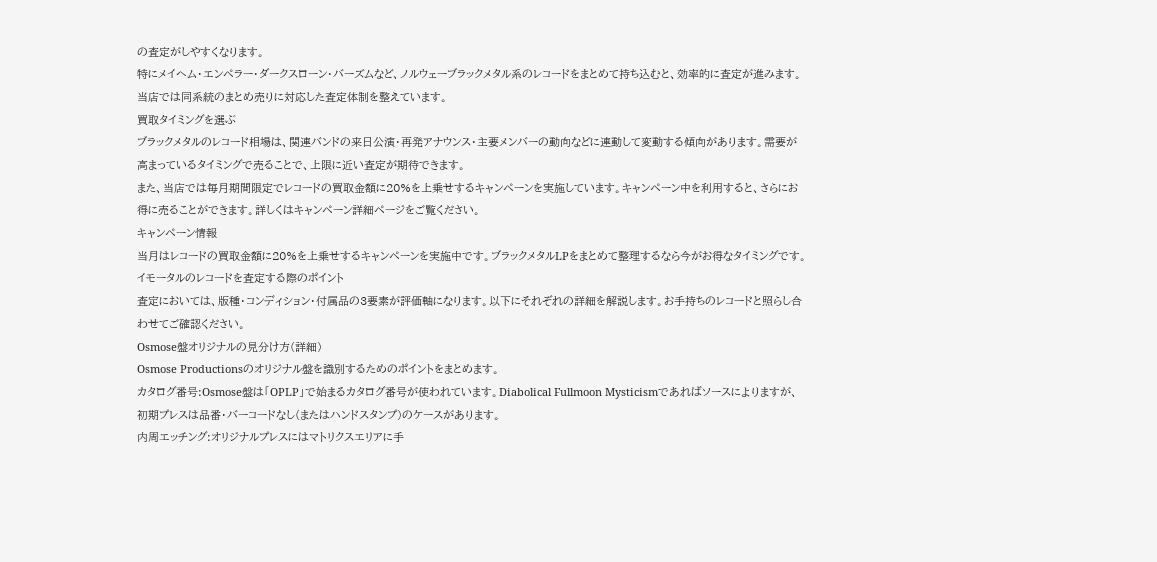の査定がしやすくなります。
特にメイヘム・エンペラー・ダークスローン・バーズムなど、ノルウェーブラックメタル系のレコードをまとめて持ち込むと、効率的に査定が進みます。当店では同系統のまとめ売りに対応した査定体制を整えています。
買取タイミングを選ぶ
ブラックメタルのレコード相場は、関連バンドの来日公演・再発アナウンス・主要メンバーの動向などに連動して変動する傾向があります。需要が高まっているタイミングで売ることで、上限に近い査定が期待できます。
また、当店では毎月期間限定でレコードの買取金額に20%を上乗せするキャンペーンを実施しています。キャンペーン中を利用すると、さらにお得に売ることができます。詳しくはキャンペーン詳細ページをご覧ください。
キャンペーン情報
当月はレコードの買取金額に20%を上乗せするキャンペーンを実施中です。ブラックメタルLPをまとめて整理するなら今がお得なタイミングです。
イモータルのレコードを査定する際のポイント
査定においては、版種・コンディション・付属品の3要素が評価軸になります。以下にそれぞれの詳細を解説します。お手持ちのレコードと照らし合わせてご確認ください。
Osmose盤オリジナルの見分け方(詳細)
Osmose Productionsのオリジナル盤を識別するためのポイントをまとめます。
カタログ番号:Osmose盤は「OPLP」で始まるカタログ番号が使われています。Diabolical Fullmoon Mysticismであればソースによりますが、初期プレスは品番・バーコードなし(またはハンドスタンプ)のケースがあります。
内周エッチング:オリジナルプレスにはマトリクスエリアに手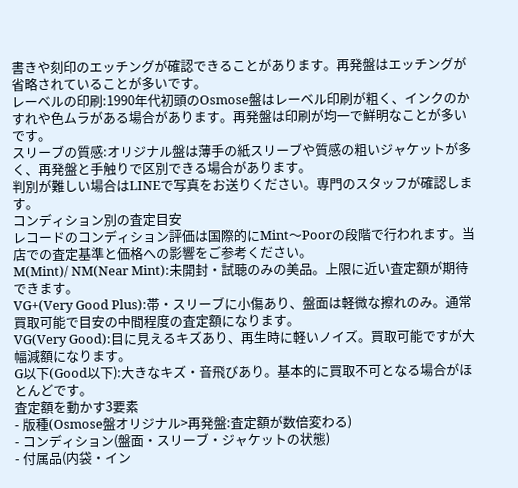書きや刻印のエッチングが確認できることがあります。再発盤はエッチングが省略されていることが多いです。
レーベルの印刷:1990年代初頭のOsmose盤はレーベル印刷が粗く、インクのかすれや色ムラがある場合があります。再発盤は印刷が均一で鮮明なことが多いです。
スリーブの質感:オリジナル盤は薄手の紙スリーブや質感の粗いジャケットが多く、再発盤と手触りで区別できる場合があります。
判別が難しい場合はLINEで写真をお送りください。専門のスタッフが確認します。
コンディション別の査定目安
レコードのコンディション評価は国際的にMint〜Poorの段階で行われます。当店での査定基準と価格への影響をご参考ください。
M(Mint)/ NM(Near Mint):未開封・試聴のみの美品。上限に近い査定額が期待できます。
VG+(Very Good Plus):帯・スリーブに小傷あり、盤面は軽微な擦れのみ。通常買取可能で目安の中間程度の査定額になります。
VG(Very Good):目に見えるキズあり、再生時に軽いノイズ。買取可能ですが大幅減額になります。
G以下(Good以下):大きなキズ・音飛びあり。基本的に買取不可となる場合がほとんどです。
査定額を動かす3要素
- 版種(Osmose盤オリジナル>再発盤:査定額が数倍変わる)
- コンディション(盤面・スリーブ・ジャケットの状態)
- 付属品(内袋・イン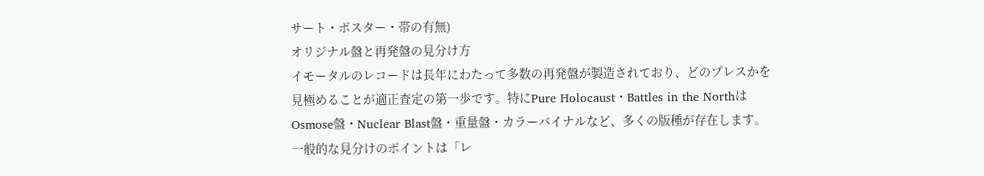サート・ポスター・帯の有無)
オリジナル盤と再発盤の見分け方
イモータルのレコードは長年にわたって多数の再発盤が製造されており、どのプレスかを見極めることが適正査定の第一歩です。特にPure Holocaust・Battles in the NorthはOsmose盤・Nuclear Blast盤・重量盤・カラーバイナルなど、多くの版種が存在します。
一般的な見分けのポイントは「レ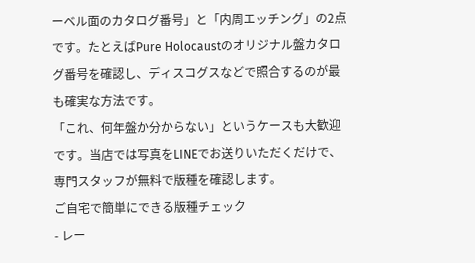ーベル面のカタログ番号」と「内周エッチング」の2点です。たとえばPure Holocaustのオリジナル盤カタログ番号を確認し、ディスコグスなどで照合するのが最も確実な方法です。
「これ、何年盤か分からない」というケースも大歓迎です。当店では写真をLINEでお送りいただくだけで、専門スタッフが無料で版種を確認します。
ご自宅で簡単にできる版種チェック
- レー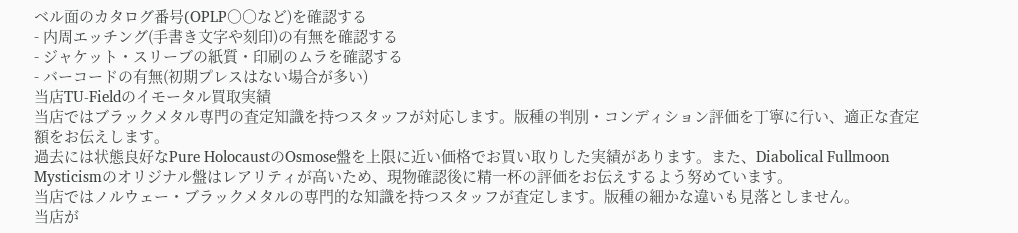ベル面のカタログ番号(OPLP○○など)を確認する
- 内周エッチング(手書き文字や刻印)の有無を確認する
- ジャケット・スリーブの紙質・印刷のムラを確認する
- バーコードの有無(初期プレスはない場合が多い)
当店TU-Fieldのイモータル買取実績
当店ではブラックメタル専門の査定知識を持つスタッフが対応します。版種の判別・コンディション評価を丁寧に行い、適正な査定額をお伝えします。
過去には状態良好なPure HolocaustのOsmose盤を上限に近い価格でお買い取りした実績があります。また、Diabolical Fullmoon Mysticismのオリジナル盤はレアリティが高いため、現物確認後に精一杯の評価をお伝えするよう努めています。
当店ではノルウェー・ブラックメタルの専門的な知識を持つスタッフが査定します。版種の細かな違いも見落としません。
当店が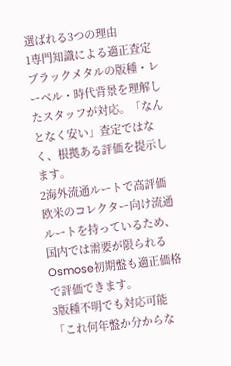選ばれる3つの理由
1専門知識による適正査定
ブラックメタルの版種・レーベル・時代背景を理解したスタッフが対応。「なんとなく安い」査定ではなく、根拠ある評価を提示します。
2海外流通ルートで高評価
欧米のコレクター向け流通ルートを持っているため、国内では需要が限られるOsmose初期盤も適正価格で評価できます。
3版種不明でも対応可能
「これ何年盤か分からな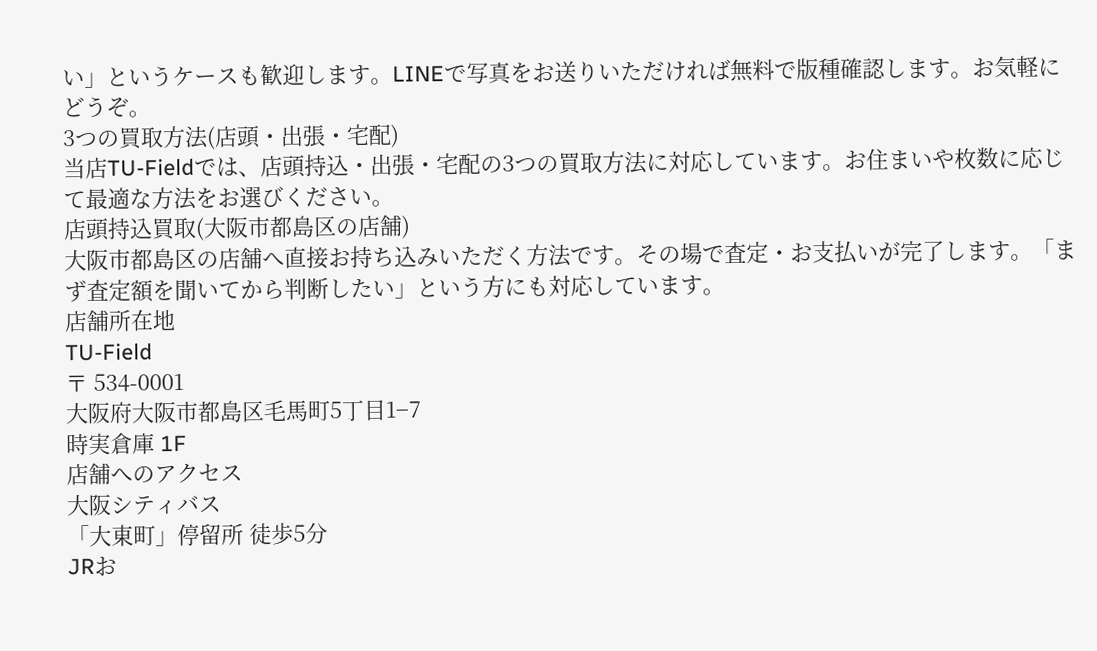い」というケースも歓迎します。LINEで写真をお送りいただければ無料で版種確認します。お気軽にどうぞ。
3つの買取方法(店頭・出張・宅配)
当店TU-Fieldでは、店頭持込・出張・宅配の3つの買取方法に対応しています。お住まいや枚数に応じて最適な方法をお選びください。
店頭持込買取(大阪市都島区の店舗)
大阪市都島区の店舗へ直接お持ち込みいただく方法です。その場で査定・お支払いが完了します。「まず査定額を聞いてから判断したい」という方にも対応しています。
店舗所在地
TU-Field
〒 534-0001
大阪府大阪市都島区毛馬町5丁目1−7
時実倉庫 1F
店舗へのアクセス
大阪シティバス
「大東町」停留所 徒歩5分
JRお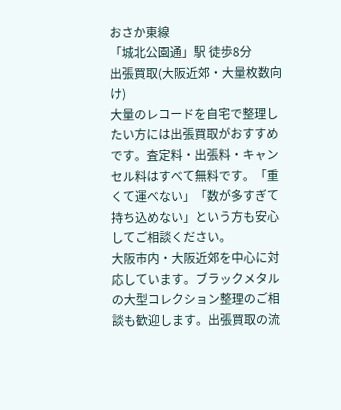おさか東線
「城北公園通」駅 徒歩8分
出張買取(大阪近郊・大量枚数向け)
大量のレコードを自宅で整理したい方には出張買取がおすすめです。査定料・出張料・キャンセル料はすべて無料です。「重くて運べない」「数が多すぎて持ち込めない」という方も安心してご相談ください。
大阪市内・大阪近郊を中心に対応しています。ブラックメタルの大型コレクション整理のご相談も歓迎します。出張買取の流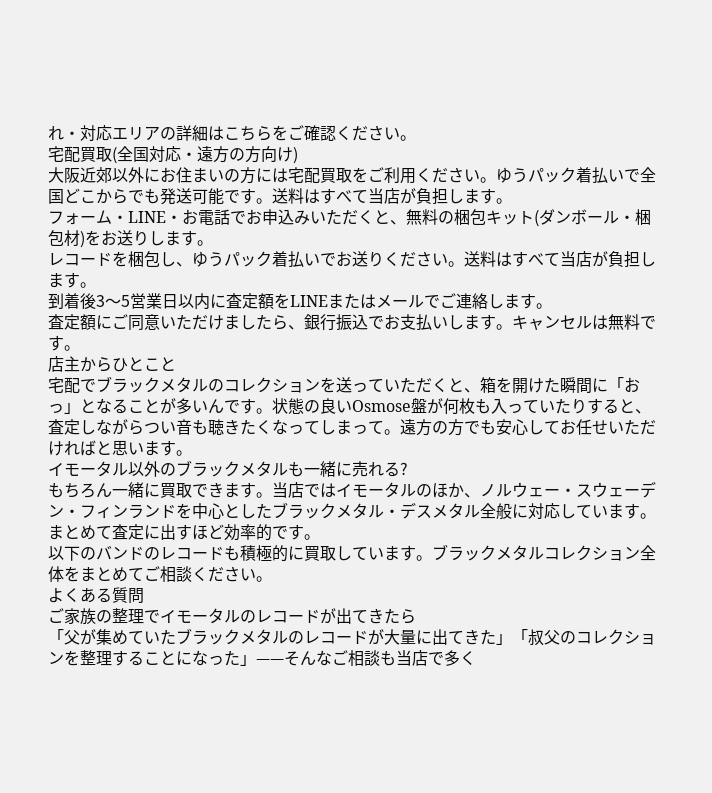れ・対応エリアの詳細はこちらをご確認ください。
宅配買取(全国対応・遠方の方向け)
大阪近郊以外にお住まいの方には宅配買取をご利用ください。ゆうパック着払いで全国どこからでも発送可能です。送料はすべて当店が負担します。
フォーム・LINE・お電話でお申込みいただくと、無料の梱包キット(ダンボール・梱包材)をお送りします。
レコードを梱包し、ゆうパック着払いでお送りください。送料はすべて当店が負担します。
到着後3〜5営業日以内に査定額をLINEまたはメールでご連絡します。
査定額にご同意いただけましたら、銀行振込でお支払いします。キャンセルは無料です。
店主からひとこと
宅配でブラックメタルのコレクションを送っていただくと、箱を開けた瞬間に「おっ」となることが多いんです。状態の良いOsmose盤が何枚も入っていたりすると、査定しながらつい音も聴きたくなってしまって。遠方の方でも安心してお任せいただければと思います。
イモータル以外のブラックメタルも一緒に売れる?
もちろん一緒に買取できます。当店ではイモータルのほか、ノルウェー・スウェーデン・フィンランドを中心としたブラックメタル・デスメタル全般に対応しています。まとめて査定に出すほど効率的です。
以下のバンドのレコードも積極的に買取しています。ブラックメタルコレクション全体をまとめてご相談ください。
よくある質問
ご家族の整理でイモータルのレコードが出てきたら
「父が集めていたブラックメタルのレコードが大量に出てきた」「叔父のコレクションを整理することになった」——そんなご相談も当店で多く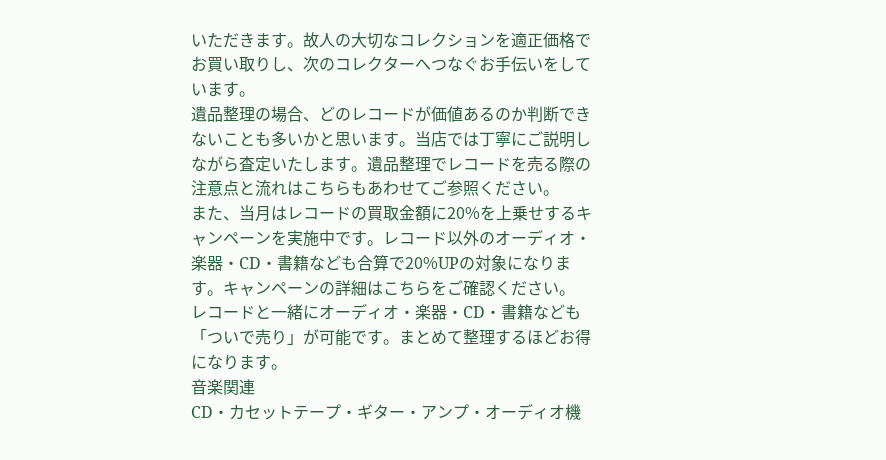いただきます。故人の大切なコレクションを適正価格でお買い取りし、次のコレクターへつなぐお手伝いをしています。
遺品整理の場合、どのレコードが価値あるのか判断できないことも多いかと思います。当店では丁寧にご説明しながら査定いたします。遺品整理でレコードを売る際の注意点と流れはこちらもあわせてご参照ください。
また、当月はレコードの買取金額に20%を上乗せするキャンペーンを実施中です。レコード以外のオーディオ・楽器・CD・書籍なども合算で20%UPの対象になります。キャンペーンの詳細はこちらをご確認ください。
レコードと一緒にオーディオ・楽器・CD・書籍なども「ついで売り」が可能です。まとめて整理するほどお得になります。
音楽関連
CD・カセットテープ・ギター・アンプ・オーディオ機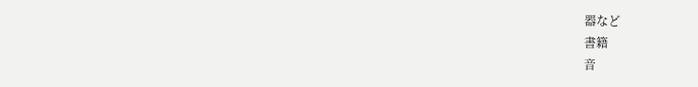器など
書籍
音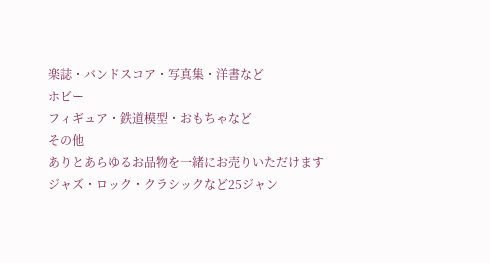楽誌・バンドスコア・写真集・洋書など
ホビー
フィギュア・鉄道模型・おもちゃなど
その他
ありとあらゆるお品物を一緒にお売りいただけます
ジャズ・ロック・クラシックなど25ジャン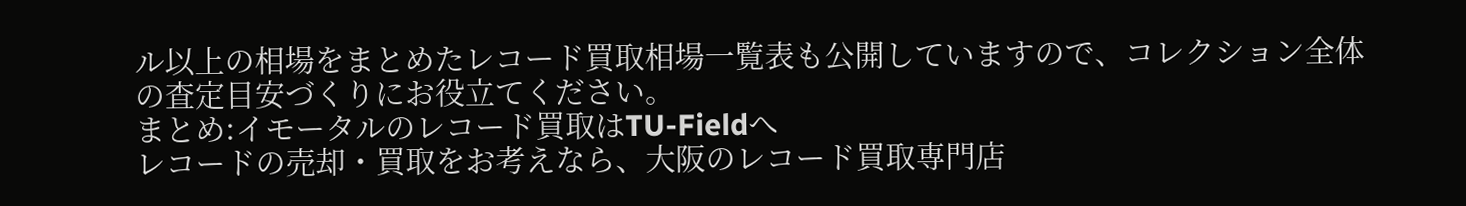ル以上の相場をまとめたレコード買取相場一覧表も公開していますので、コレクション全体の査定目安づくりにお役立てください。
まとめ:イモータルのレコード買取はTU-Fieldへ
レコードの売却・買取をお考えなら、大阪のレコード買取専門店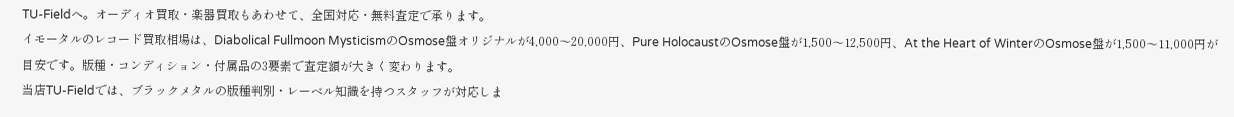TU-Fieldへ。オーディオ買取・楽器買取もあわせて、全国対応・無料査定で承ります。
イモータルのレコード買取相場は、Diabolical Fullmoon MysticismのOsmose盤オリジナルが4,000〜20,000円、Pure HolocaustのOsmose盤が1,500〜12,500円、At the Heart of WinterのOsmose盤が1,500〜11,000円が目安です。版種・コンディション・付属品の3要素で査定額が大きく変わります。
当店TU-Fieldでは、ブラックメタルの版種判別・レーベル知識を持つスタッフが対応しま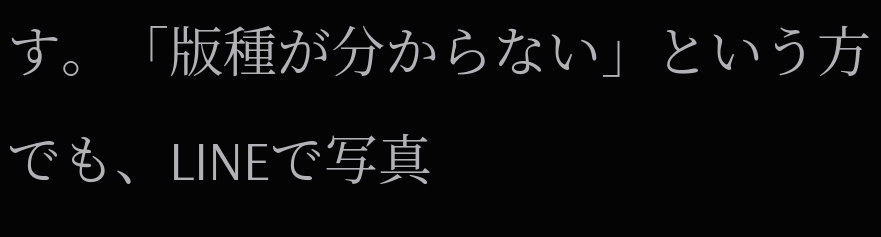す。「版種が分からない」という方でも、LINEで写真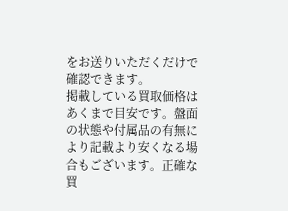をお送りいただくだけで確認できます。
掲載している買取価格はあくまで目安です。盤面の状態や付属品の有無により記載より安くなる場合もございます。正確な買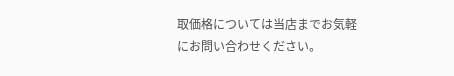取価格については当店までお気軽にお問い合わせください。